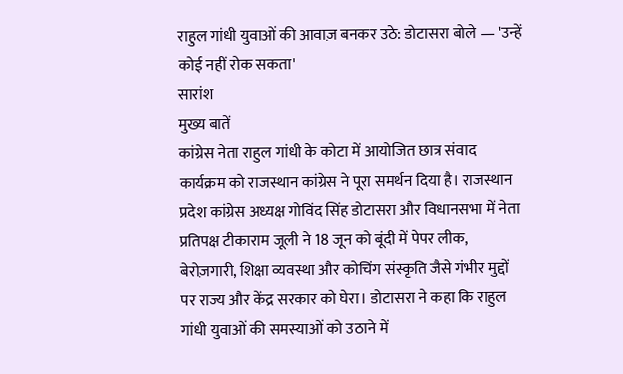राहुल गांधी युवाओं की आवाज़ बनकर उठे: डोटासरा बोले — 'उन्हें कोई नहीं रोक सकता'
सारांश
मुख्य बातें
कांग्रेस नेता राहुल गांधी के कोटा में आयोजित छात्र संवाद कार्यक्रम को राजस्थान कांग्रेस ने पूरा समर्थन दिया है। राजस्थान प्रदेश कांग्रेस अध्यक्ष गोविंद सिंह डोटासरा और विधानसभा में नेता प्रतिपक्ष टीकाराम जूली ने 18 जून को बूंदी में पेपर लीक, बेरोज़गारी, शिक्षा व्यवस्था और कोचिंग संस्कृति जैसे गंभीर मुद्दों पर राज्य और केंद्र सरकार को घेरा। डोटासरा ने कहा कि राहुल गांधी युवाओं की समस्याओं को उठाने में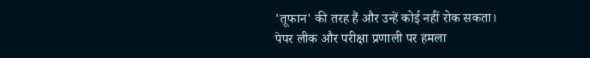'तूफान' की तरह हैं और उन्हें कोई नहीं रोक सकता।
पेपर लीक और परीक्षा प्रणाली पर हमला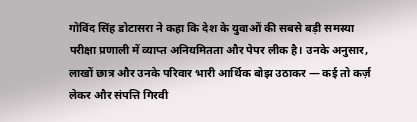गोविंद सिंह डोटासरा ने कहा कि देश के युवाओं की सबसे बड़ी समस्या परीक्षा प्रणाली में व्याप्त अनियमितता और पेपर लीक है। उनके अनुसार, लाखों छात्र और उनके परिवार भारी आर्थिक बोझ उठाकर — कई तो कर्ज़ लेकर और संपत्ति गिरवी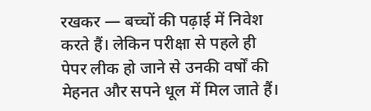रखकर — बच्चों की पढ़ाई में निवेश करते हैं। लेकिन परीक्षा से पहले ही पेपर लीक हो जाने से उनकी वर्षों की मेहनत और सपने धूल में मिल जाते हैं।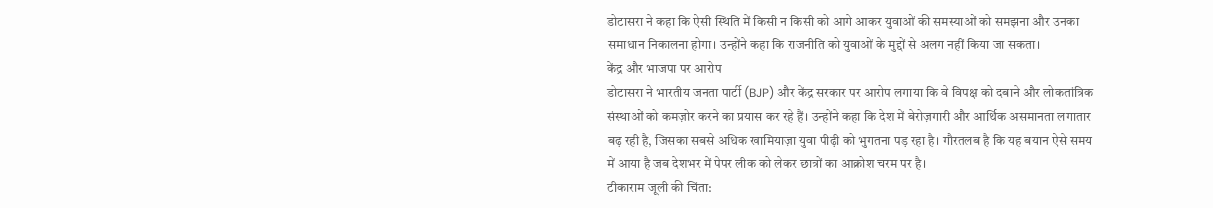डोटासरा ने कहा कि ऐसी स्थिति में किसी न किसी को आगे आकर युवाओं की समस्याओं को समझना और उनका समाधान निकालना होगा। उन्होंने कहा कि राजनीति को युवाओं के मुद्दों से अलग नहीं किया जा सकता।
केंद्र और भाजपा पर आरोप
डोटासरा ने भारतीय जनता पार्टी (BJP) और केंद्र सरकार पर आरोप लगाया कि वे विपक्ष को दबाने और लोकतांत्रिक संस्थाओं को कमज़ोर करने का प्रयास कर रहे हैं। उन्होंने कहा कि देश में बेरोज़गारी और आर्थिक असमानता लगातार बढ़ रही है, जिसका सबसे अधिक खामियाज़ा युवा पीढ़ी को भुगतना पड़ रहा है। गौरतलब है कि यह बयान ऐसे समय में आया है जब देशभर में पेपर लीक को लेकर छात्रों का आक्रोश चरम पर है।
टीकाराम जूली की चिंता: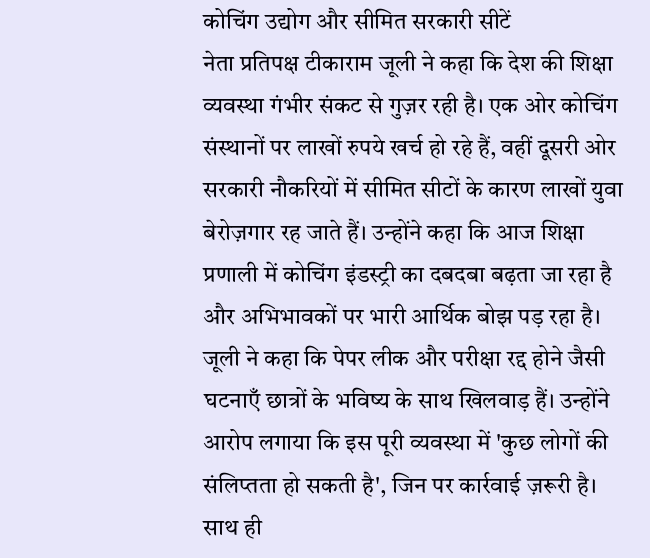कोचिंग उद्योग और सीमित सरकारी सीटें
नेता प्रतिपक्ष टीकाराम जूली ने कहा कि देश की शिक्षा व्यवस्था गंभीर संकट से गुज़र रही है। एक ओर कोचिंग संस्थानों पर लाखों रुपये खर्च हो रहे हैं, वहीं दूसरी ओर सरकारी नौकरियों में सीमित सीटों के कारण लाखों युवा बेरोज़गार रह जाते हैं। उन्होंने कहा कि आज शिक्षा प्रणाली में कोचिंग इंडस्ट्री का दबदबा बढ़ता जा रहा है और अभिभावकों पर भारी आर्थिक बोझ पड़ रहा है।
जूली ने कहा कि पेपर लीक और परीक्षा रद्द होने जैसी घटनाएँ छात्रों के भविष्य के साथ खिलवाड़ हैं। उन्होंने आरोप लगाया कि इस पूरी व्यवस्था में 'कुछ लोगों की संलिप्तता हो सकती है', जिन पर कार्रवाई ज़रूरी है। साथ ही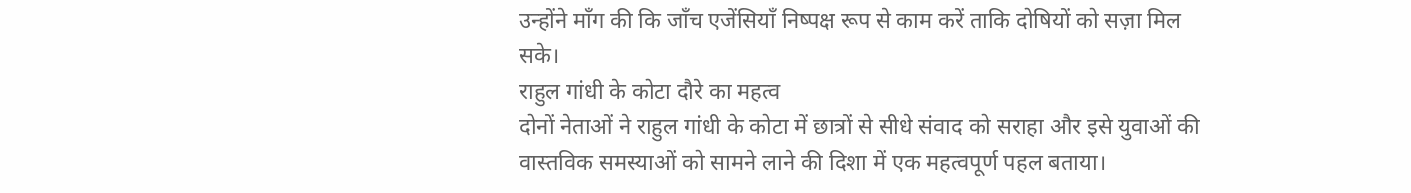उन्होंने माँग की कि जाँच एजेंसियाँ निष्पक्ष रूप से काम करें ताकि दोषियों को सज़ा मिल सके।
राहुल गांधी के कोटा दौरे का महत्व
दोनों नेताओं ने राहुल गांधी के कोटा में छात्रों से सीधे संवाद को सराहा और इसे युवाओं की वास्तविक समस्याओं को सामने लाने की दिशा में एक महत्वपूर्ण पहल बताया।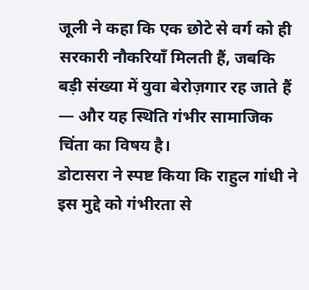जूली ने कहा कि एक छोटे से वर्ग को ही सरकारी नौकरियाँ मिलती हैं, जबकि बड़ी संख्या में युवा बेरोज़गार रह जाते हैं — और यह स्थिति गंभीर सामाजिक चिंता का विषय है।
डोटासरा ने स्पष्ट किया कि राहुल गांधी ने इस मुद्दे को गंभीरता से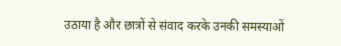उठाया है और छात्रों से संवाद करके उनकी समस्याओं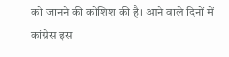को जानने की कोशिश की है। आने वाले दिनों में कांग्रेस इस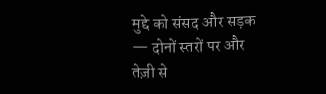मुद्दे को संसद और सड़क — दोनों स्तरों पर और तेज़ी से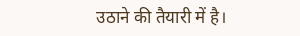उठाने की तैयारी में है।